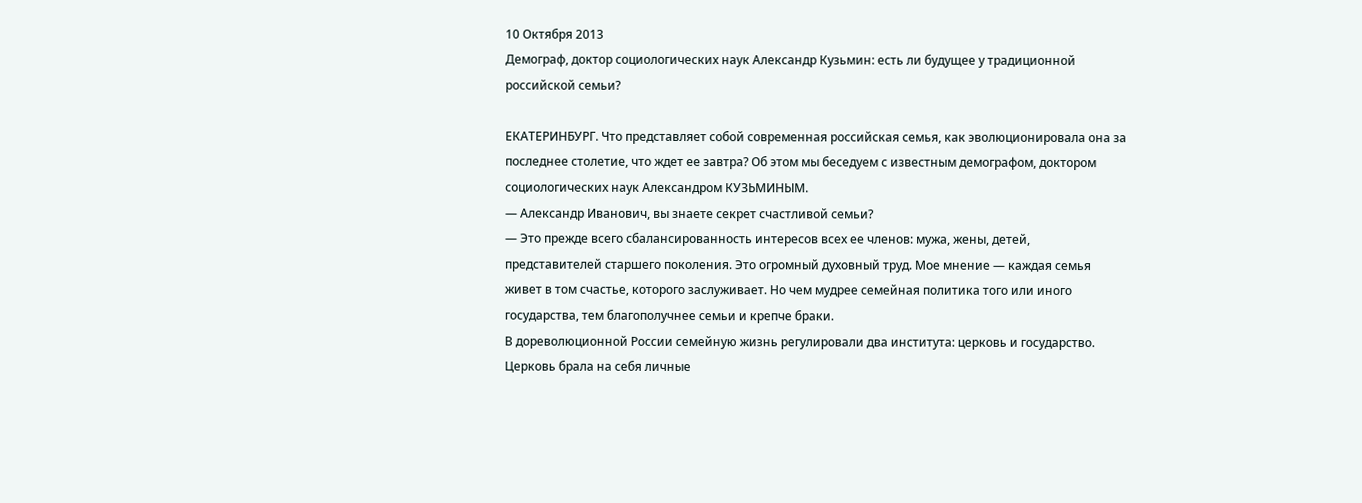10 Октября 2013
Демограф, доктор социологических наук Александр Кузьмин: есть ли будущее у традиционной российской семьи?

ЕКАТЕРИНБУРГ. Что представляет собой современная российская семья, как эволюционировала она за последнее столетие, что ждет ее завтра? Об этом мы беседуем с известным демографом, доктором социологических наук Александром КУЗЬМИНЫМ.
— Александр Иванович, вы знаете секрет счастливой семьи?
— Это прежде всего сбалансированность интересов всех ее членов: мужа, жены, детей, представителей старшего поколения. Это огромный духовный труд. Мое мнение — каждая семья живет в том счастье, которого заслуживает. Но чем мудрее семейная политика того или иного государства, тем благополучнее семьи и крепче браки.
В дореволюционной России семейную жизнь регулировали два института: церковь и государство. Церковь брала на себя личные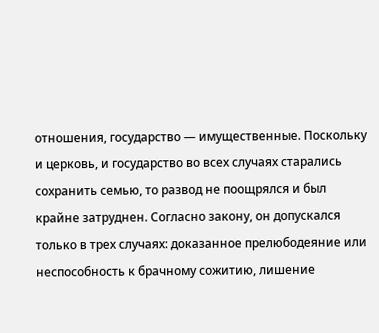отношения, государство — имущественные. Поскольку и церковь, и государство во всех случаях старались сохранить семью, то развод не поощрялся и был крайне затруднен. Согласно закону, он допускался только в трех случаях: доказанное прелюбодеяние или неспособность к брачному сожитию, лишение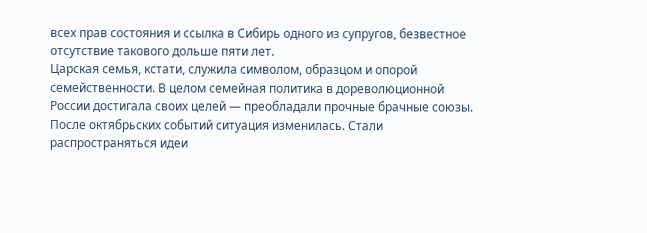всех прав состояния и ссылка в Сибирь одного из супругов, безвестное отсутствие такового дольше пяти лет.
Царская семья, кстати, служила символом, образцом и опорой семейственности. В целом семейная политика в дореволюционной России достигала своих целей — преобладали прочные брачные союзы.
После октябрьских событий ситуация изменилась. Стали распространяться идеи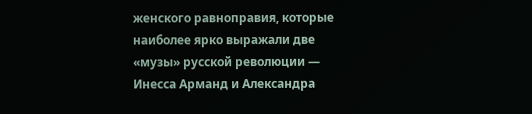женского равноправия, которые наиболее ярко выражали две «музы» русской революции — Инесса Арманд и Александра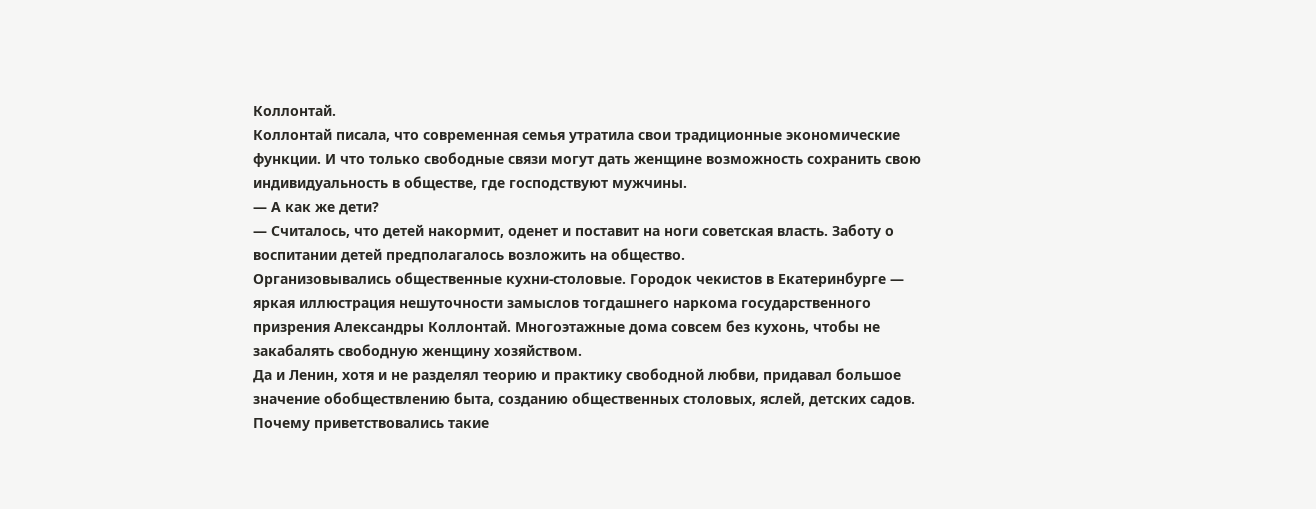Коллонтай.
Коллонтай писала, что современная семья утратила свои традиционные экономические функции. И что только свободные связи могут дать женщине возможность сохранить свою индивидуальность в обществе, где господствуют мужчины.
— А как же дети?
— Считалось, что детей накормит, оденет и поставит на ноги советская власть. Заботу о воспитании детей предполагалось возложить на общество.
Организовывались общественные кухни-столовые. Городок чекистов в Екатеринбурге — яркая иллюстрация нешуточности замыслов тогдашнего наркома государственного призрения Александры Коллонтай. Многоэтажные дома совсем без кухонь, чтобы не закабалять свободную женщину хозяйством.
Да и Ленин, хотя и не разделял теорию и практику свободной любви, придавал большое значение обобществлению быта, созданию общественных столовых, яслей, детских садов.
Почему приветствовались такие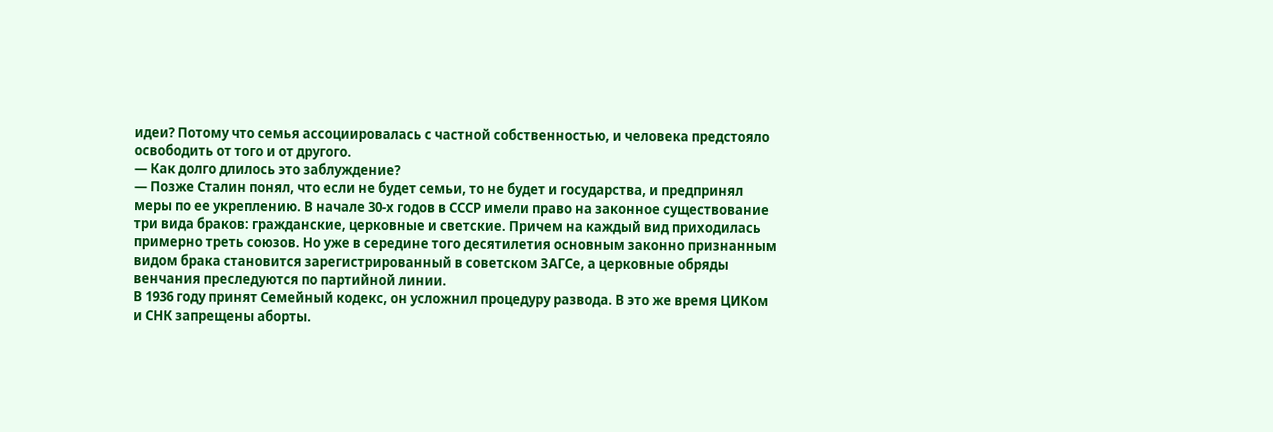идеи? Потому что семья ассоциировалась с частной собственностью, и человека предстояло освободить от того и от другого.
— Как долго длилось это заблуждение?
— Позже Сталин понял, что если не будет семьи, то не будет и государства, и предпринял меры по ее укреплению. В начале 30-х годов в СССР имели право на законное существование три вида браков: гражданские, церковные и светские. Причем на каждый вид приходилась примерно треть союзов. Но уже в середине того десятилетия основным законно признанным видом брака становится зарегистрированный в советском ЗАГСе, а церковные обряды венчания преследуются по партийной линии.
В 1936 году принят Семейный кодекс, он усложнил процедуру развода. В это же время ЦИКом и СНК запрещены аборты.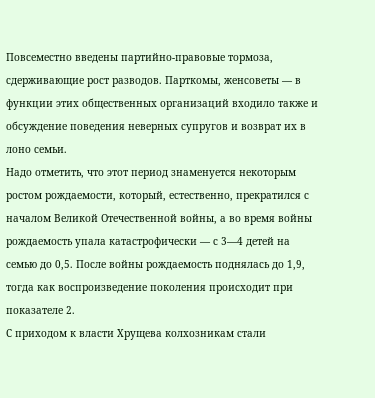Повсеместно введены партийно-правовые тормоза, сдерживающие рост разводов. Парткомы, женсоветы — в функции этих общественных организаций входило также и обсуждение поведения неверных супругов и возврат их в лоно семьи.
Надо отметить, что этот период знаменуется некоторым ростом рождаемости, который, естественно, прекратился с началом Великой Отечественной войны, а во время войны рождаемость упала катастрофически — с 3—4 детей на семью до 0,5. После войны рождаемость поднялась до 1,9, тогда как воспроизведение поколения происходит при показателе 2.
С приходом к власти Хрущева колхозникам стали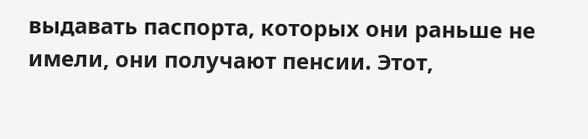выдавать паспорта, которых они раньше не имели, они получают пенсии. Этот,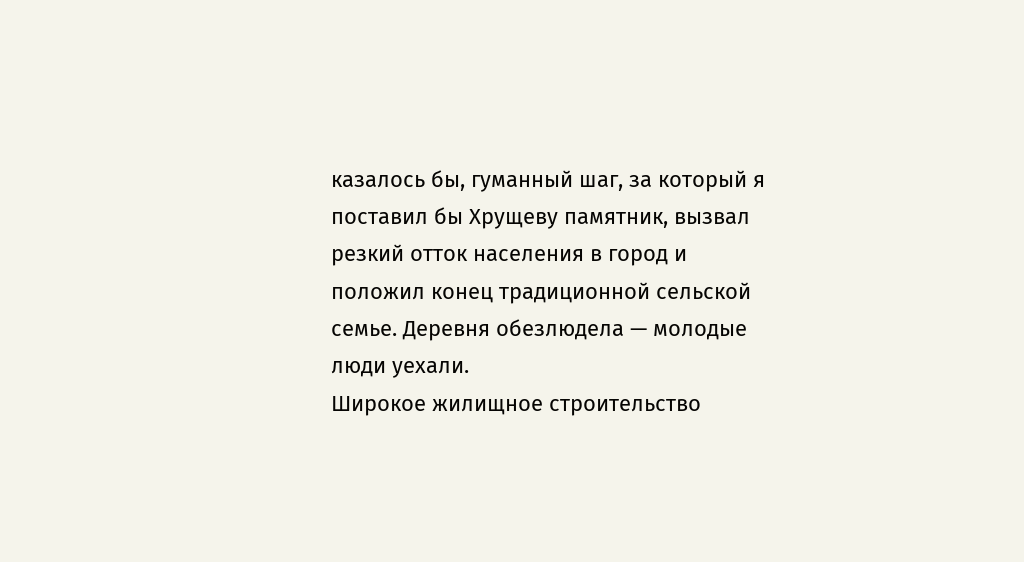казалось бы, гуманный шаг, за который я поставил бы Хрущеву памятник, вызвал резкий отток населения в город и положил конец традиционной сельской семье. Деревня обезлюдела — молодые люди уехали.
Широкое жилищное строительство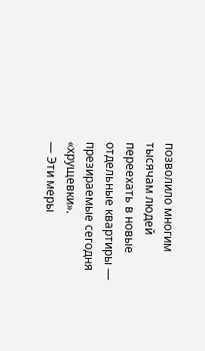позволило многим тысячам людей переехать в новые отдельные квартиры — презираемые сегодня «хрущевки».
— Эти меры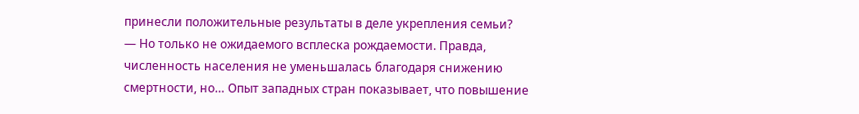принесли положительные результаты в деле укрепления семьи?
— Но только не ожидаемого всплеска рождаемости. Правда, численность населения не уменьшалась благодаря снижению смертности, но… Опыт западных стран показывает, что повышение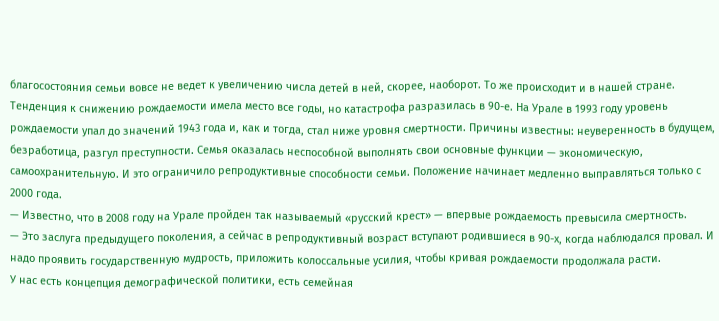благосостояния семьи вовсе не ведет к увеличению числа детей в ней, скорее, наоборот. То же происходит и в нашей стране. Тенденция к снижению рождаемости имела место все годы, но катастрофа разразилась в 90-е. На Урале в 1993 году уровень рождаемости упал до значений 1943 года и, как и тогда, стал ниже уровня смертности. Причины известны: неуверенность в будущем, безработица, разгул преступности. Семья оказалась неспособной выполнять свои основные функции — экономическую, самоохранительную. И это ограничило репродуктивные способности семьи. Положение начинает медленно выправляться только с 2000 года.
— Известно, что в 2008 году на Урале пройден так называемый «русский крест» — впервые рождаемость превысила смертность.
— Это заслуга предыдущего поколения, а сейчас в репродуктивный возраст вступают родившиеся в 90-х, когда наблюдался провал. И надо проявить государственную мудрость, приложить колоссальные усилия, чтобы кривая рождаемости продолжала расти.
У нас есть концепция демографической политики, есть семейная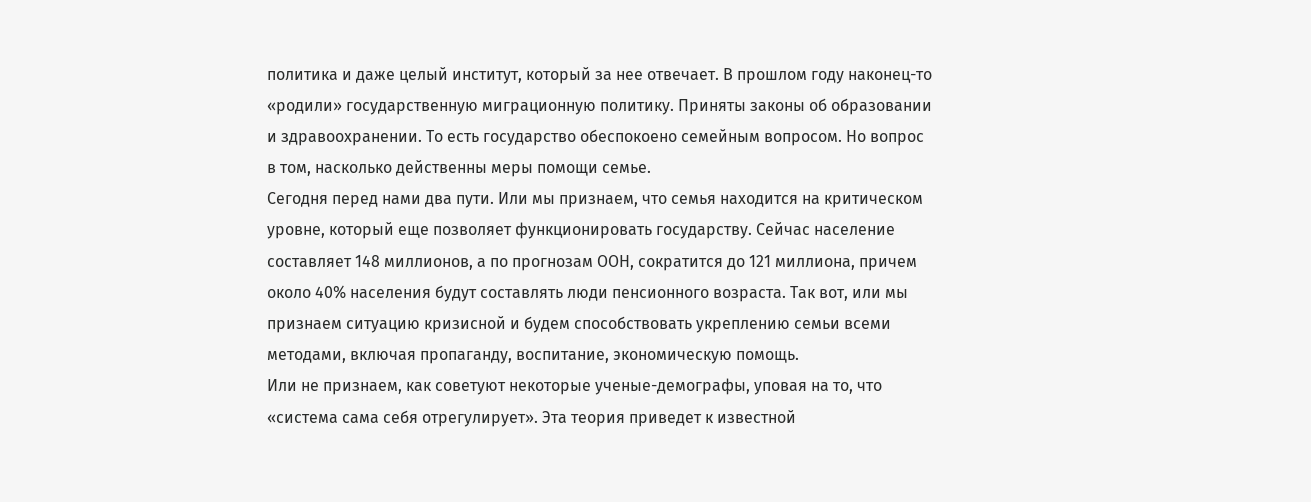политика и даже целый институт, который за нее отвечает. В прошлом году наконец-то «родили» государственную миграционную политику. Приняты законы об образовании и здравоохранении. То есть государство обеспокоено семейным вопросом. Но вопрос в том, насколько действенны меры помощи семье.
Сегодня перед нами два пути. Или мы признаем, что семья находится на критическом уровне, который еще позволяет функционировать государству. Сейчас население составляет 148 миллионов, а по прогнозам ООН, сократится до 121 миллиона, причем около 40% населения будут составлять люди пенсионного возраста. Так вот, или мы признаем ситуацию кризисной и будем способствовать укреплению семьи всеми методами, включая пропаганду, воспитание, экономическую помощь.
Или не признаем, как советуют некоторые ученые-демографы, уповая на то, что «система сама себя отрегулирует». Эта теория приведет к известной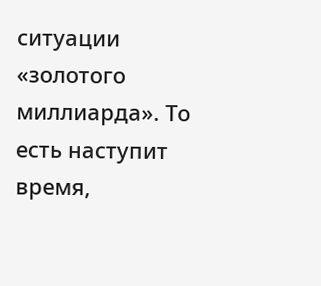ситуации «золотого миллиарда». То есть наступит время,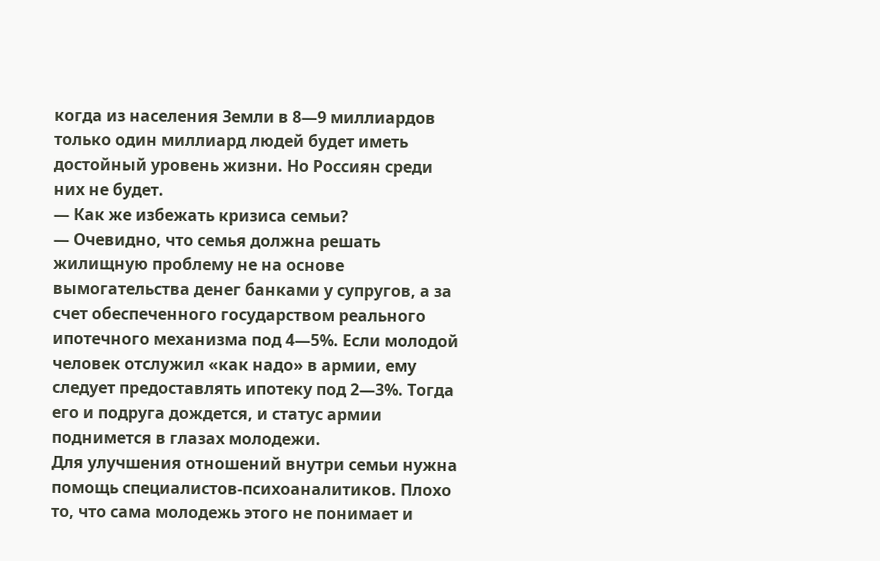когда из населения Земли в 8—9 миллиардов только один миллиард людей будет иметь достойный уровень жизни. Но Россиян среди них не будет.
— Как же избежать кризиса семьи?
— Очевидно, что семья должна решать жилищную проблему не на основе вымогательства денег банками у супругов, а за счет обеспеченного государством реального ипотечного механизма под 4—5%. Если молодой человек отслужил «как надо» в армии, ему следует предоставлять ипотеку под 2—3%. Тогда его и подруга дождется, и статус армии поднимется в глазах молодежи.
Для улучшения отношений внутри семьи нужна помощь специалистов-психоаналитиков. Плохо то, что сама молодежь этого не понимает и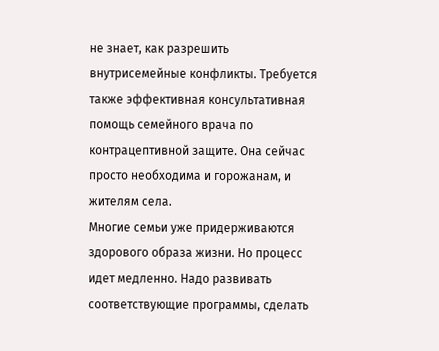не знает, как разрешить внутрисемейные конфликты. Требуется также эффективная консультативная помощь семейного врача по контрацептивной защите. Она сейчас просто необходима и горожанам, и жителям села.
Многие семьи уже придерживаются здорового образа жизни. Но процесс идет медленно. Надо развивать соответствующие программы, сделать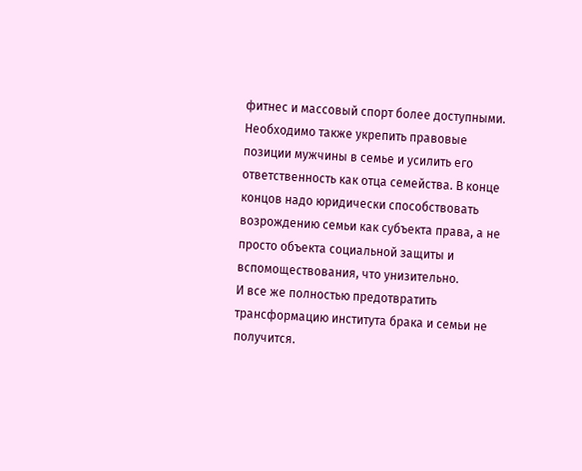фитнес и массовый спорт более доступными. Необходимо также укрепить правовые позиции мужчины в семье и усилить его ответственность как отца семейства. В конце концов надо юридически способствовать возрождению семьи как субъекта права, а не просто объекта социальной защиты и вспомоществования, что унизительно.
И все же полностью предотвратить трансформацию института брака и семьи не получится.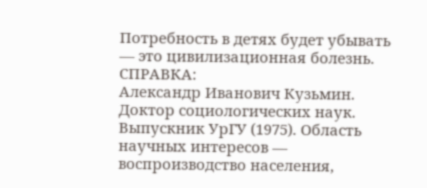Потребность в детях будет убывать — это цивилизационная болезнь.
СПРАВКА:
Александр Иванович Кузьмин. Доктор социологических наук. Выпускник УрГУ (1975). Область научных интересов — воспроизводство населения,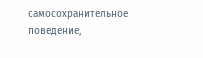самосохранительное поведение,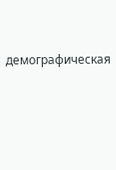демографическая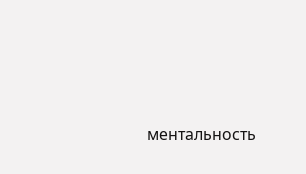ментальность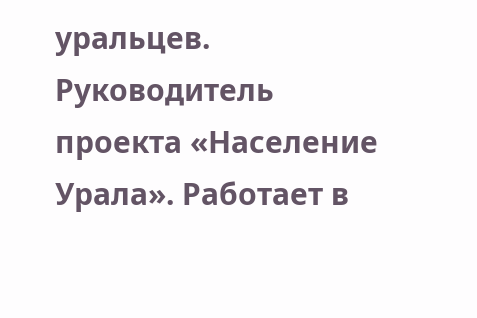уральцев. Руководитель проекта «Население Урала». Работает в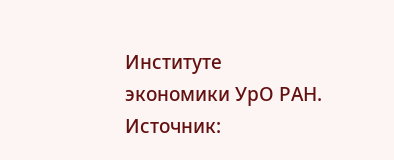Институте экономики УрО РАН.
Источник: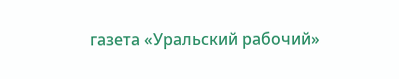газета «Уральский рабочий»